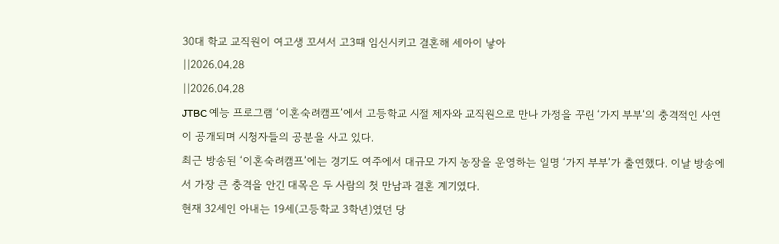30대 학교 교직원이 여고생 꼬셔서 고3때 임신시키고 결혼해 세아이 낳아
||2026.04.28
||2026.04.28
JTBC 예능 프로그램 ‘이혼숙려캠프’에서 고등학교 시절 제자와 교직원으로 만나 가정을 꾸린 ‘가지 부부’의 충격적인 사연이 공개되며 시청자들의 공분을 사고 있다.
최근 방송된 ‘이혼숙려캠프’에는 경기도 여주에서 대규모 가지 농장을 운영하는 일명 ‘가지 부부’가 출연했다. 이날 방송에서 가장 큰 충격을 안긴 대목은 두 사람의 첫 만남과 결혼 계기였다.
현재 32세인 아내는 19세(고등학교 3학년)였던 당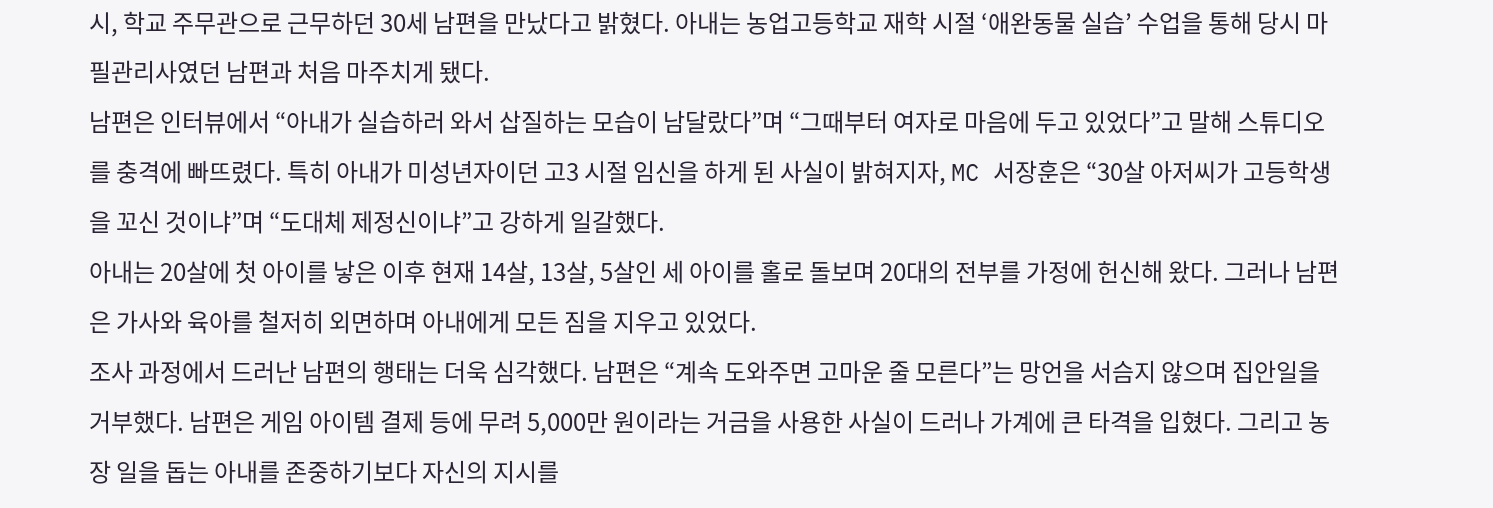시, 학교 주무관으로 근무하던 30세 남편을 만났다고 밝혔다. 아내는 농업고등학교 재학 시절 ‘애완동물 실습’ 수업을 통해 당시 마필관리사였던 남편과 처음 마주치게 됐다.
남편은 인터뷰에서 “아내가 실습하러 와서 삽질하는 모습이 남달랐다”며 “그때부터 여자로 마음에 두고 있었다”고 말해 스튜디오를 충격에 빠뜨렸다. 특히 아내가 미성년자이던 고3 시절 임신을 하게 된 사실이 밝혀지자, MC 서장훈은 “30살 아저씨가 고등학생을 꼬신 것이냐”며 “도대체 제정신이냐”고 강하게 일갈했다.
아내는 20살에 첫 아이를 낳은 이후 현재 14살, 13살, 5살인 세 아이를 홀로 돌보며 20대의 전부를 가정에 헌신해 왔다. 그러나 남편은 가사와 육아를 철저히 외면하며 아내에게 모든 짐을 지우고 있었다.
조사 과정에서 드러난 남편의 행태는 더욱 심각했다. 남편은 “계속 도와주면 고마운 줄 모른다”는 망언을 서슴지 않으며 집안일을 거부했다. 남편은 게임 아이템 결제 등에 무려 5,000만 원이라는 거금을 사용한 사실이 드러나 가계에 큰 타격을 입혔다. 그리고 농장 일을 돕는 아내를 존중하기보다 자신의 지시를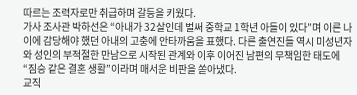따르는 조력자로만 취급하며 갈등을 키웠다.
가사 조사관 박하선은 “아내가 32살인데 벌써 중학교 1학년 아들이 있다”며 이른 나이에 감당해야 했던 아내의 고충에 안타까움을 표했다. 다른 출연진들 역시 미성년자와 성인의 부적절한 만남으로 시작된 관계와 이후 이어진 남편의 무책임한 태도에 “짐승 같은 결혼 생활”이라며 매서운 비판을 쏟아냈다.
교직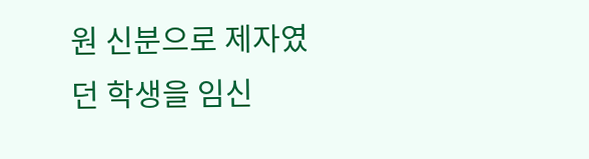원 신분으로 제자였던 학생을 임신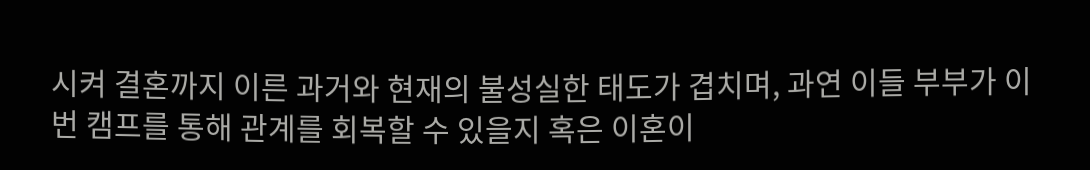시켜 결혼까지 이른 과거와 현재의 불성실한 태도가 겹치며, 과연 이들 부부가 이번 캠프를 통해 관계를 회복할 수 있을지 혹은 이혼이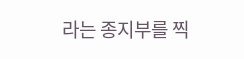라는 종지부를 찍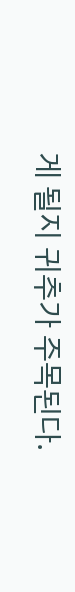게 될지 귀추가 주목된다.